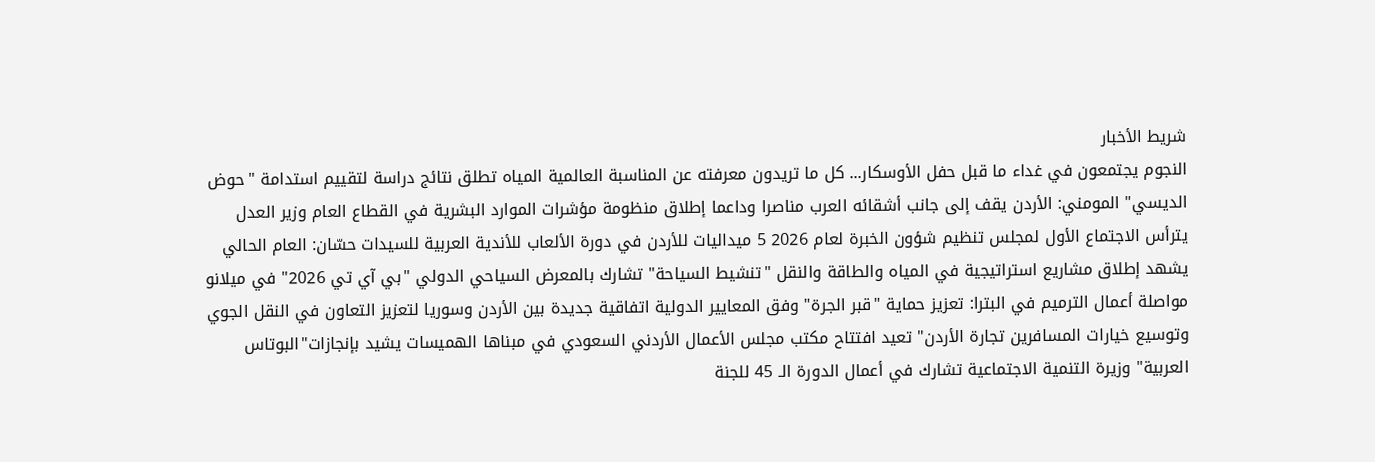شريط الأخبار
النجوم يجتمعون في غداء ما قبل حفل الأوسكار... كل ما تريدون معرفته عن المناسبة العالمية المياه تطلق نتائج دراسة لتقييم استدامة "حوض الديسي" المومني: الأردن يقف إلى جانب أشقائه العرب مناصرا وداعما إطلاق منظومة مؤشرات الموارد البشرية في القطاع العام وزير العدل يترأس الاجتماع الأول لمجلس تنظيم شؤون الخبرة لعام 2026 5 ميداليات للأردن في دورة الألعاب للأندية العربية للسيدات حسّان: العام الحالي يشهد إطلاق مشاريع استراتيجية في المياه والطاقة والنقل "تنشيط السياحة" تشارك بالمعرض السياحي الدولي "بي آي تي 2026" في ميلانو مواصلة أعمال الترميم في البترا: تعزيز حماية "قبر الجرة" وفق المعايير الدولية اتفاقية جديدة بين الأردن وسوريا لتعزيز التعاون في النقل الجوي وتوسيع خيارات المسافرين تجارة الأردن" تعيد افتتاح مكتب مجلس الأعمال الأردني السعودي في مبناها الهميسات يشيد بإنجازات"البوتاس العربية" وزيرة التنمية الاجتماعية تشارك في أعمال الدورة الـ 45 للجنة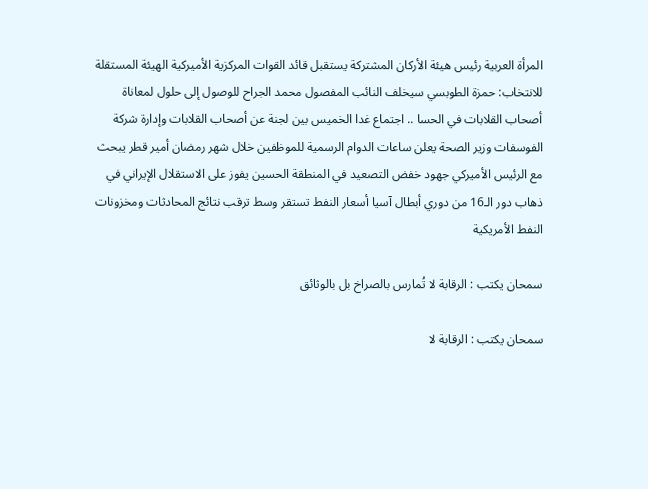المرأة العربية رئيس هيئة الأركان المشتركة يستقبل قائد القوات المركزية الأميركية الهيئة المستقلة للانتخاب: حمزة الطوبسي سيخلف النائب المفصول محمد الجراح للوصول إلى حلول لمعاناة أصحاب القلابات في الحسا .. اجتماع غدا الخميس بين لجنة عن أصحاب القلابات وإدارة شركة الفوسفات وزير الصحة يعلن ساعات الدوام الرسمية للموظفين خلال شهر رمضان أمير قطر يبحث مع الرئيس الأميركي جهود خفض التصعيد في المنطقة الحسين يفوز على الاستقلال الإيراني في ذهاب دور الـ16 من دوري أبطال آسيا أسعار النفط تستقر وسط ترقب نتائج المحادثات ومخزونات النفط الأمريكية

سمحان يكتب : الرقابة لا تُمارس بالصراخ بل بالوثائق

سمحان يكتب : الرقابة لا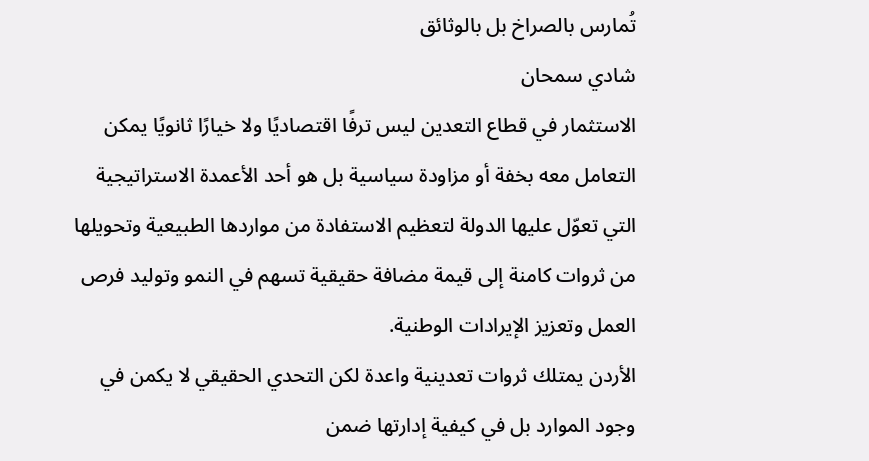تُمارس بالصراخ بل بالوثائق
شادي سمحان
الاستثمار في قطاع التعدين ليس ترفًا اقتصاديًا ولا خيارًا ثانويًا يمكن التعامل معه بخفة أو مزاودة سياسية بل هو أحد الأعمدة الاستراتيجية التي تعوّل عليها الدولة لتعظيم الاستفادة من مواردها الطبيعية وتحويلها من ثروات كامنة إلى قيمة مضافة حقيقية تسهم في النمو وتوليد فرص العمل وتعزيز الإيرادات الوطنية.
الأردن يمتلك ثروات تعدينية واعدة لكن التحدي الحقيقي لا يكمن في وجود الموارد بل في كيفية إدارتها ضمن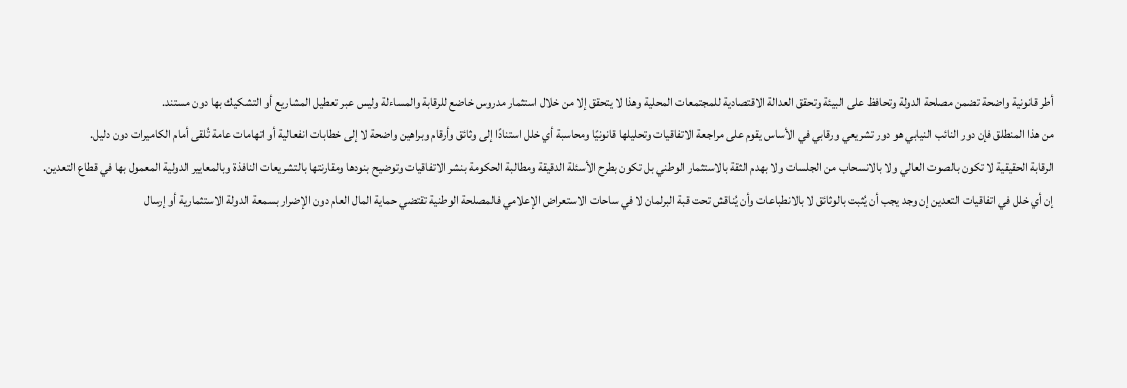أطر قانونية واضحة تضمن مصلحة الدولة وتحافظ على البيئة وتحقق العدالة الاقتصادية للمجتمعات المحلية وهذا لا يتحقق إلا من خلال استثمار مدروس خاضع للرقابة والمساءلة وليس عبر تعطيل المشاريع أو التشكيك بها دون مستند.
من هذا المنطلق فإن دور النائب النيابي هو دور تشريعي ورقابي في الأساس يقوم على مراجعة الاتفاقيات وتحليلها قانونيًا ومحاسبة أي خلل استنادًا إلى وثائق وأرقام وبراهين واضحة لا إلى خطابات انفعالية أو اتهامات عامة تُلقى أمام الكاميرات دون دليل.
الرقابة الحقيقية لا تكون بالصوت العالي ولا بالانسحاب من الجلسات ولا بهدم الثقة بالاستثمار الوطني بل تكون بطرح الأسئلة الدقيقة ومطالبة الحكومة بنشر الاتفاقيات وتوضيح بنودها ومقارنتها بالتشريعات النافذة وبالمعايير الدولية المعمول بها في قطاع التعدين.
إن أي خلل في اتفاقيات التعدين إن وجد يجب أن يُثبت بالوثائق لا بالانطباعات وأن يُناقش تحت قبة البرلمان لا في ساحات الاستعراض الإعلامي فالمصلحة الوطنية تقتضي حماية المال العام دون الإضرار بسمعة الدولة الاستثمارية أو إرسال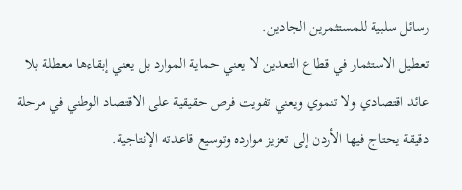رسائل سلبية للمستثمرين الجادين.
تعطيل الاستثمار في قطاع التعدين لا يعني حماية الموارد بل يعني إبقاءها معطلة بلا عائد اقتصادي ولا تنموي ويعني تفويت فرص حقيقية على الاقتصاد الوطني في مرحلة دقيقة يحتاج فيها الأردن إلى تعزيز موارده وتوسيع قاعدته الإنتاجية.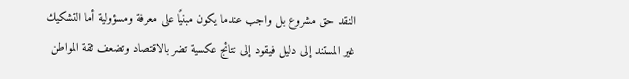النقد حق مشروع بل واجب عندما يكون مبنيًا على معرفة ومسؤولية أما التشكيك غير المستند إلى دليل فيقود إلى نتائج عكسية تضر بالاقتصاد وتضعف ثقة المواطن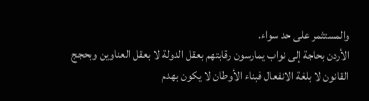والمستثمر على حد سواء.
الأردن بحاجة إلى نواب يمارسون رقابتهم بعقل الدولة لا بعقل العناوين وبحجج القانون لا بلغة الانفعال فبناء الأوطان لا يكون بهدم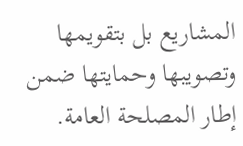المشاريع بل بتقويمها وتصويبها وحمايتها ضمن إطار المصلحة العامة.